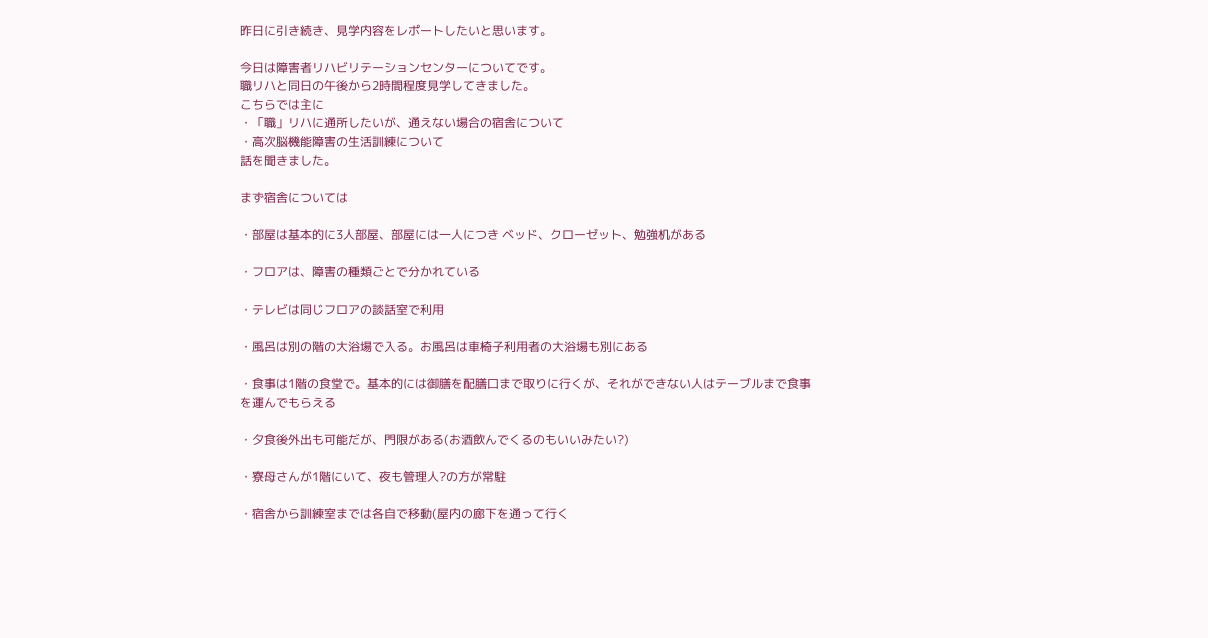昨日に引き続き、見学内容をレポートしたいと思います。

今日は障害者リハビリテーションセンターについてです。
職リハと同日の午後から2時間程度見学してきました。
こちらでは主に
・「職」リハに通所したいが、通えない場合の宿舎について
・高次脳機能障害の生活訓練について
話を聞きました。

まず宿舎については

・部屋は基本的に3人部屋、部屋には一人につき ベッド、クローゼット、勉強机がある

・フロアは、障害の種類ごとで分かれている

・テレビは同じフロアの談話室で利用

・風呂は別の階の大浴場で入る。お風呂は車椅子利用者の大浴場も別にある

・食事は1階の食堂で。基本的には御膳を配膳口まで取りに行くが、それができない人はテーブルまで食事を運んでもらえる

・夕食後外出も可能だが、門限がある(お酒飲んでくるのもいいみたい?)

・寮母さんが1階にいて、夜も管理人?の方が常駐

・宿舎から訓練室までは各自で移動(屋内の廊下を通って行く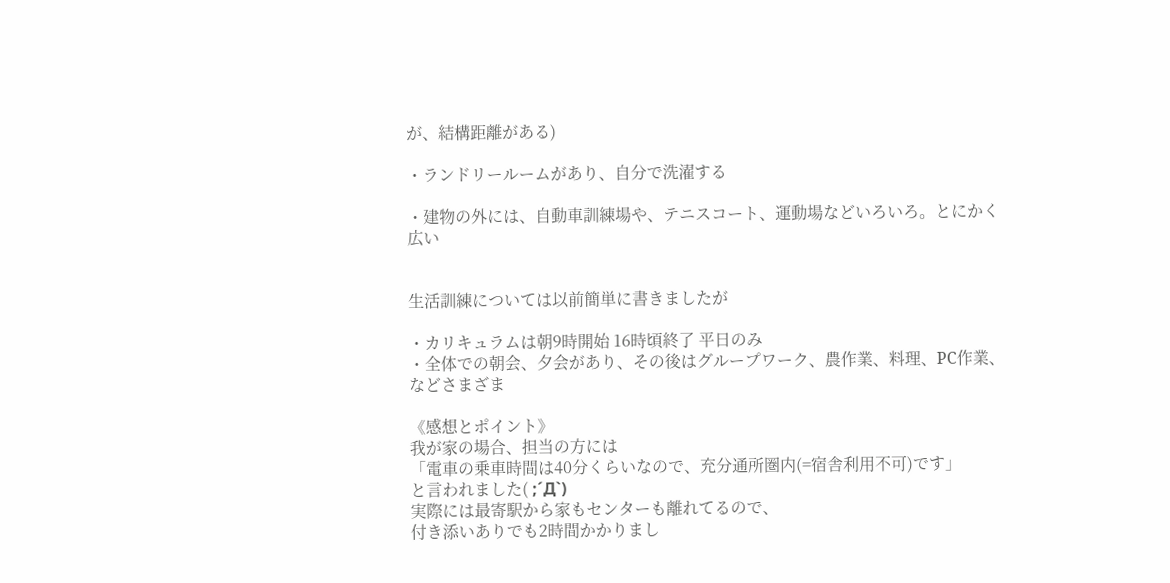が、結構距離がある)

・ランドリールームがあり、自分で洗濯する

・建物の外には、自動車訓練場や、テニスコート、運動場などいろいろ。とにかく広い


生活訓練については以前簡単に書きましたが

・カリキュラムは朝9時開始 16時頃終了 平日のみ
・全体での朝会、夕会があり、その後はグループワーク、農作業、料理、PC作業、などさまざま

《感想とポイント》
我が家の場合、担当の方には
「電車の乗車時間は40分くらいなので、充分通所圏内(=宿舎利用不可)です」
と言われました( ;´Д`)
実際には最寄駅から家もセンターも離れてるので、
付き添いありでも2時間かかりまし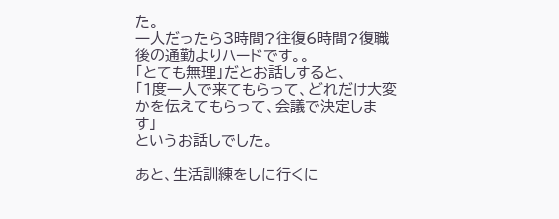た。
一人だったら3時間?往復6時間?復職後の通勤よりハードです。。
「とても無理」だとお話しすると、
「1度一人で来てもらって、どれだけ大変かを伝えてもらって、会議で決定します」
というお話しでした。

あと、生活訓練をしに行くに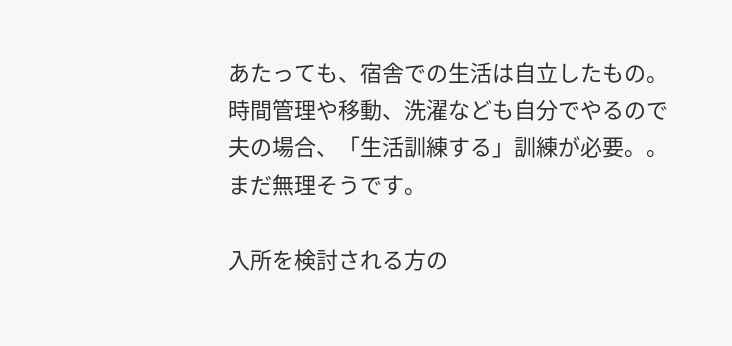あたっても、宿舎での生活は自立したもの。
時間管理や移動、洗濯なども自分でやるので
夫の場合、「生活訓練する」訓練が必要。。
まだ無理そうです。

入所を検討される方の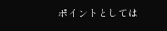ポイントとしては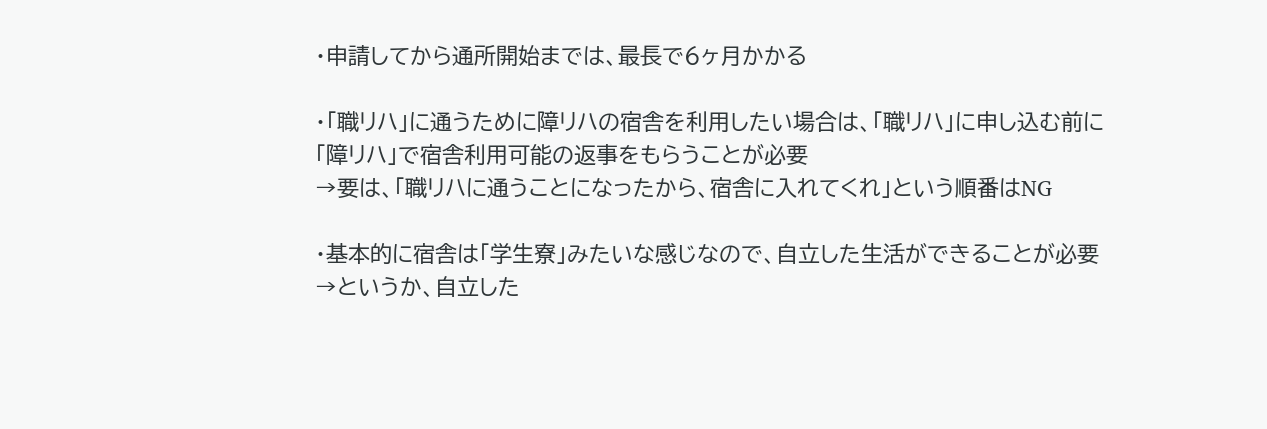・申請してから通所開始までは、最長で6ヶ月かかる

・「職リハ」に通うために障リハの宿舎を利用したい場合は、「職リハ」に申し込む前に
「障リハ」で宿舎利用可能の返事をもらうことが必要
→要は、「職リハに通うことになったから、宿舎に入れてくれ」という順番はNG

・基本的に宿舎は「学生寮」みたいな感じなので、自立した生活ができることが必要
→というか、自立した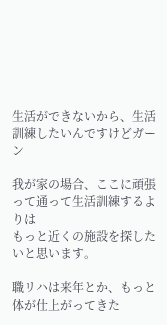生活ができないから、生活訓練したいんですけどガーン

我が家の場合、ここに頑張って通って生活訓練するよりは
もっと近くの施設を探したいと思います。

職リハは来年とか、もっと体が仕上がってきた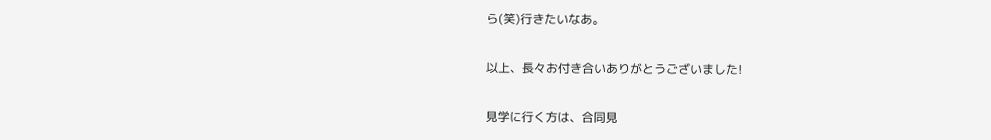ら(笑)行きたいなあ。

以上、長々お付き合いありがとうございました!

見学に行く方は、合同見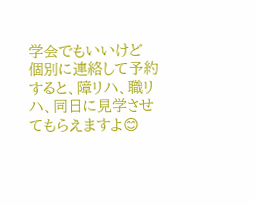学会でもいいけど
個別に連絡して予約すると、障リハ、職リハ、同日に見学させてもらえますよ😊